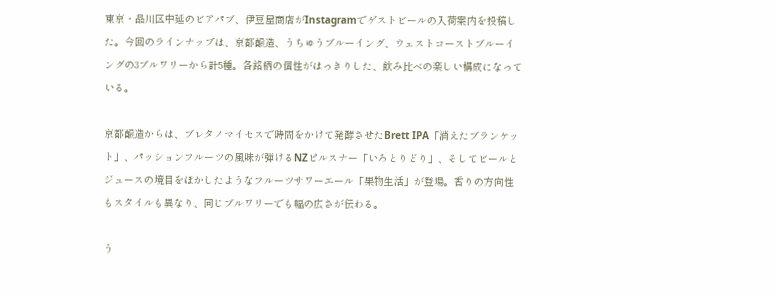東京・品川区中延のビアパブ、伊豆屋商店がInstagramでゲストビールの入荷案内を投稿した。今回のラインナップは、京都醸造、うちゅうブルーイング、ウェストコーストブルーイングの3ブルワリーから計5種。各銘柄の個性がはっきりした、飲み比べの楽しい構成になっている。

京都醸造からは、ブレタノマイセスで時間をかけて発酵させたBrett IPA「消えたブランケット」、パッションフルーツの風味が弾けるNZピルスナー「いろとりどり」、そしてビールとジュースの境目をぼかしたようなフルーツサワーエール「果物生活」が登場。香りの方向性もスタイルも異なり、同じブルワリーでも幅の広さが伝わる。

う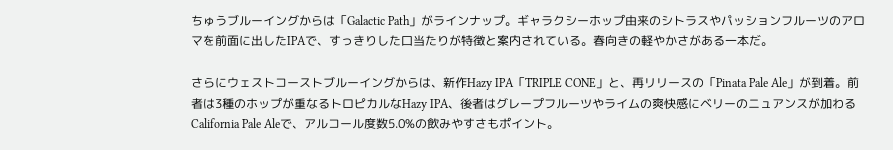ちゅうブルーイングからは「Galactic Path」がラインナップ。ギャラクシーホップ由来のシトラスやパッションフルーツのアロマを前面に出したIPAで、すっきりした口当たりが特徴と案内されている。春向きの軽やかさがある一本だ。

さらにウェストコーストブルーイングからは、新作Hazy IPA「TRIPLE CONE」と、再リリースの「Pinata Pale Ale」が到着。前者は3種のホップが重なるトロピカルなHazy IPA、後者はグレープフルーツやライムの爽快感にベリーのニュアンスが加わるCalifornia Pale Aleで、アルコール度数5.0%の飲みやすさもポイント。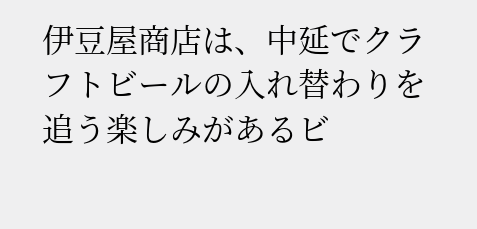伊豆屋商店は、中延でクラフトビールの入れ替わりを追う楽しみがあるビ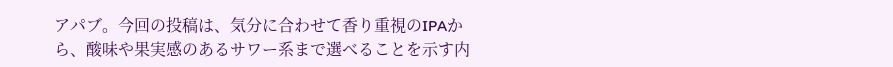アパブ。今回の投稿は、気分に合わせて香り重視のIPAから、酸味や果実感のあるサワー系まで選べることを示す内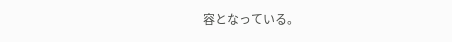容となっている。